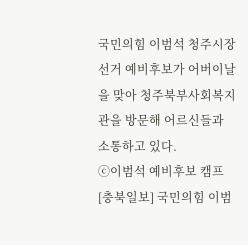국민의힘 이범석 청주시장 선거 예비후보가 어버이날을 맞아 청주북부사회복지관을 방문해 어르신들과 소통하고 있다.
ⓒ이범석 예비후보 캠프
[충북일보] 국민의힘 이범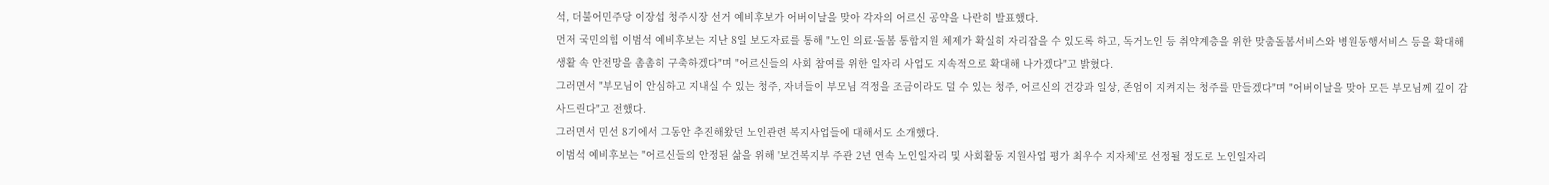석, 더불어민주당 이장섭 청주시장 선거 예비후보가 어버이날을 맞아 각자의 어르신 공약을 나란히 발표했다.
먼저 국민의힘 이범석 예비후보는 지난 8일 보도자료를 통해 "노인 의료·돌봄 통합지원 체제가 확실히 자리잡을 수 있도록 하고, 독거노인 등 취약계층을 위한 맞춤돌봄서비스와 병원동행서비스 등을 확대해 생활 속 안전망을 촘촘히 구축하겠다"며 "어르신들의 사회 참여를 위한 일자리 사업도 지속적으로 확대해 나가겠다"고 밝혔다.
그러면서 "부모님이 안심하고 지내실 수 있는 청주, 자녀들이 부모님 걱정을 조금이라도 덜 수 있는 청주, 어르신의 건강과 일상, 존엄이 지켜지는 청주를 만들겠다"며 "어버이날을 맞아 모든 부모님께 깊이 감사드린다"고 전했다.
그러면서 민선 8기에서 그동안 추진해왔던 노인관련 복지사업들에 대해서도 소개했다.
이범석 예비후보는 "어르신들의 안정된 삶을 위해 '보건복지부 주관 2년 연속 노인일자리 및 사회활동 지원사업 평가 최우수 지자체'로 선정될 정도로 노인일자리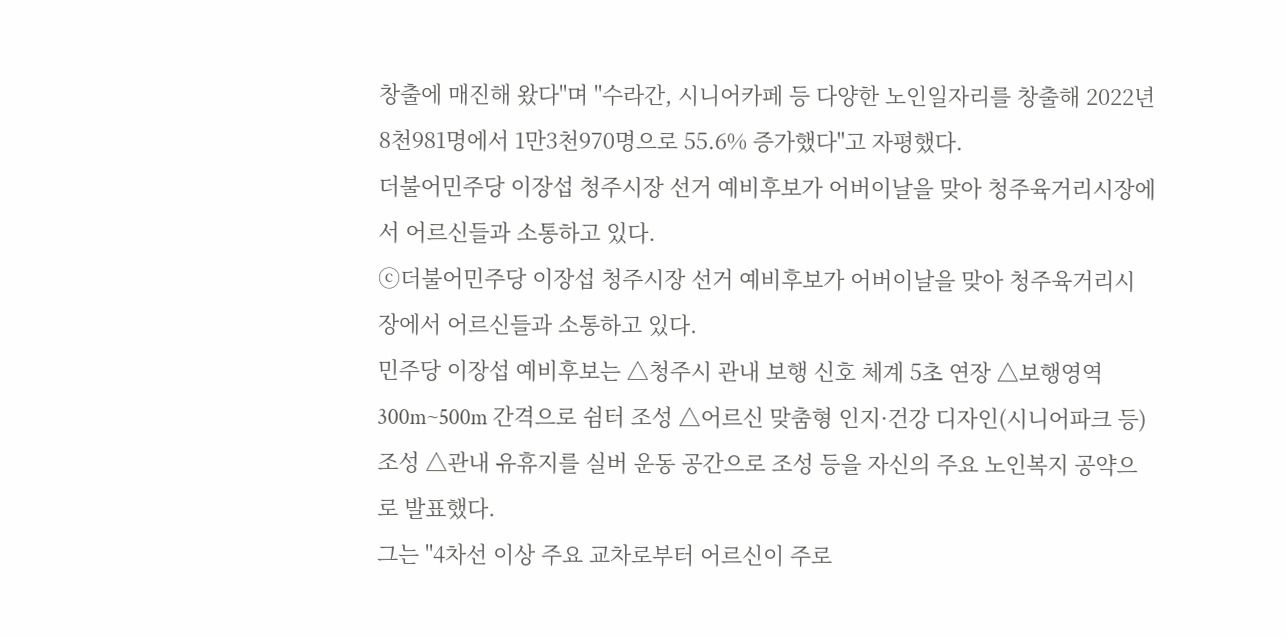창출에 매진해 왔다"며 "수라간, 시니어카페 등 다양한 노인일자리를 창출해 2022년 8천981명에서 1만3천970명으로 55.6% 증가했다"고 자평했다.
더불어민주당 이장섭 청주시장 선거 예비후보가 어버이날을 맞아 청주육거리시장에서 어르신들과 소통하고 있다.
ⓒ더불어민주당 이장섭 청주시장 선거 예비후보가 어버이날을 맞아 청주육거리시장에서 어르신들과 소통하고 있다.
민주당 이장섭 예비후보는 △청주시 관내 보행 신호 체계 5초 연장 △보행영역 300m~500m 간격으로 쉼터 조성 △어르신 맞춤형 인지·건강 디자인(시니어파크 등) 조성 △관내 유휴지를 실버 운동 공간으로 조성 등을 자신의 주요 노인복지 공약으로 발표했다.
그는 "4차선 이상 주요 교차로부터 어르신이 주로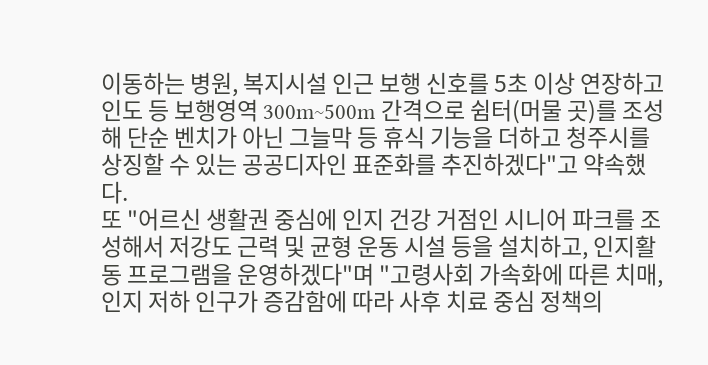이동하는 병원, 복지시설 인근 보행 신호를 5초 이상 연장하고 인도 등 보행영역 300m~500m 간격으로 쉼터(머물 곳)를 조성해 단순 벤치가 아닌 그늘막 등 휴식 기능을 더하고 청주시를 상징할 수 있는 공공디자인 표준화를 추진하겠다"고 약속했다.
또 "어르신 생활권 중심에 인지 건강 거점인 시니어 파크를 조성해서 저강도 근력 및 균형 운동 시설 등을 설치하고, 인지활동 프로그램을 운영하겠다"며 "고령사회 가속화에 따른 치매, 인지 저하 인구가 증감함에 따라 사후 치료 중심 정책의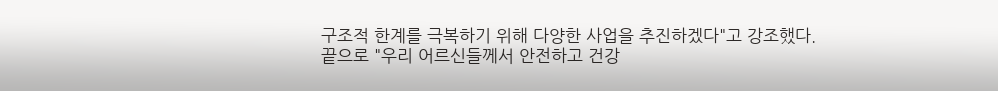구조적 한계를 극복하기 위해 다양한 사업을 추진하겠다"고 강조했다.
끝으로 "우리 어르신들께서 안전하고 건강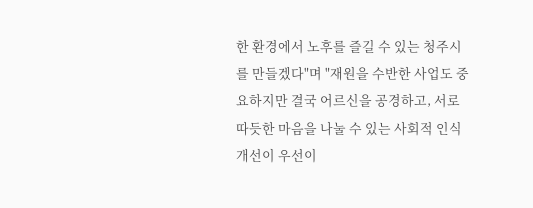한 환경에서 노후를 즐길 수 있는 청주시를 만들겠다"며 "재원을 수반한 사업도 중요하지만 결국 어르신을 공경하고, 서로 따듯한 마음을 나눌 수 있는 사회적 인식 개선이 우선이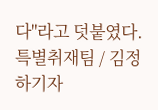다"라고 덧붙였다. 특별취재팀 / 김정하기자